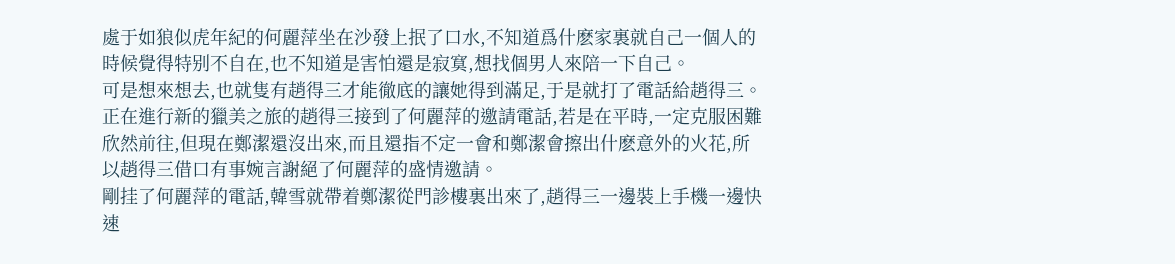處于如狼似虎年紀的何麗萍坐在沙發上抿了口水,不知道爲什麽家裏就自己一個人的時候覺得特别不自在,也不知道是害怕還是寂寞,想找個男人來陪一下自己。
可是想來想去,也就隻有趙得三才能徹底的讓她得到滿足,于是就打了電話給趙得三。
正在進行新的獵美之旅的趙得三接到了何麗萍的邀請電話,若是在平時,一定克服困難欣然前往,但現在鄭潔還沒出來,而且還指不定一會和鄭潔會擦出什麽意外的火花,所以趙得三借口有事婉言謝絕了何麗萍的盛情邀請。
剛挂了何麗萍的電話,韓雪就帶着鄭潔從門診樓裏出來了,趙得三一邊裝上手機一邊快速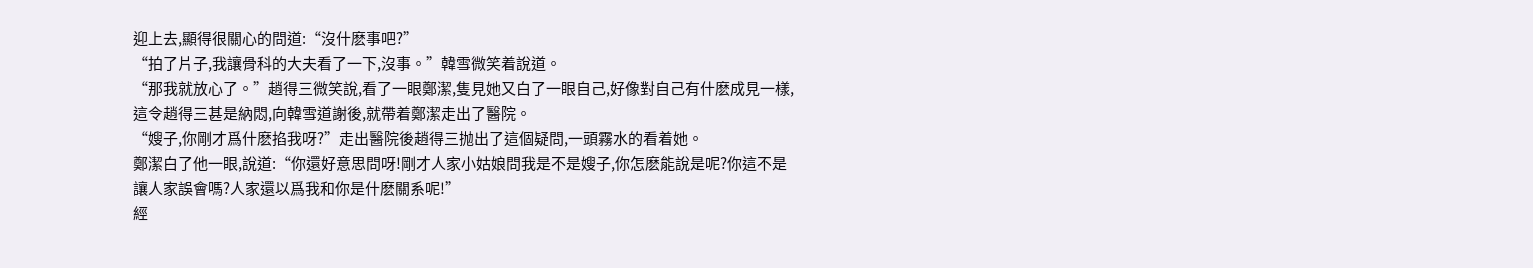迎上去,顯得很關心的問道:“沒什麽事吧?”
“拍了片子,我讓骨科的大夫看了一下,沒事。”韓雪微笑着說道。
“那我就放心了。”趙得三微笑說,看了一眼鄭潔,隻見她又白了一眼自己,好像對自己有什麽成見一樣,這令趙得三甚是納悶,向韓雪道謝後,就帶着鄭潔走出了醫院。
“嫂子,你剛才爲什麽掐我呀?”走出醫院後趙得三抛出了這個疑問,一頭霧水的看着她。
鄭潔白了他一眼,說道:“你還好意思問呀!剛才人家小姑娘問我是不是嫂子,你怎麽能說是呢?你這不是讓人家誤會嗎?人家還以爲我和你是什麽關系呢!”
經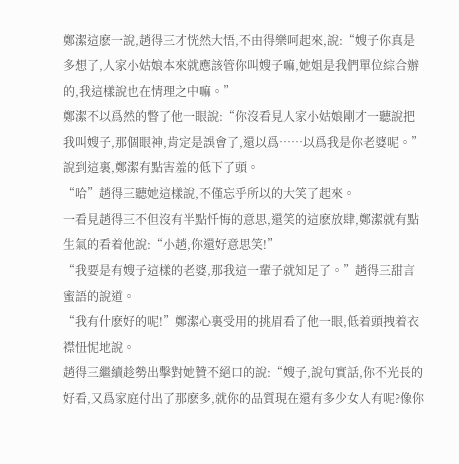鄭潔這麽一說,趙得三才恍然大悟,不由得樂呵起來,說:“嫂子你真是多想了,人家小姑娘本來就應該管你叫嫂子嘛,她姐是我們單位綜合辦的,我這樣說也在情理之中嘛。”
鄭潔不以爲然的瞥了他一眼說:“你沒看見人家小姑娘剛才一聽說把我叫嫂子,那個眼神,肯定是誤會了,還以爲……以爲我是你老婆呢。”說到這裏,鄭潔有點害羞的低下了頭。
“哈”趙得三聽她這樣說,不僅忘乎所以的大笑了起來。
一看見趙得三不但沒有半點忏悔的意思,還笑的這麽放肆,鄭潔就有點生氣的看着他說:“小趙,你還好意思笑!”
“我要是有嫂子這樣的老婆,那我這一輩子就知足了。”趙得三甜言蜜語的說道。
“我有什麽好的呢!”鄭潔心裏受用的挑眉看了他一眼,低着頭拽着衣襟忸怩地說。
趙得三繼續趁勢出擊對她贊不絕口的說:“嫂子,說句實話,你不光長的好看,又爲家庭付出了那麽多,就你的品質現在還有多少女人有呢?像你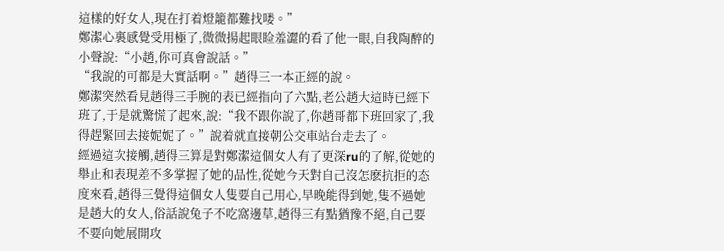這樣的好女人,現在打着燈籠都難找喽。”
鄭潔心裏感覺受用極了,微微揚起眼睑羞澀的看了他一眼,自我陶醉的小聲說:“小趙,你可真會說話。”
“我說的可都是大實話啊。”趙得三一本正經的說。
鄭潔突然看見趙得三手腕的表已經指向了六點,老公趙大這時已經下班了,于是就驚慌了起來,說:“我不跟你說了,你趙哥都下班回家了,我得趕緊回去接妮妮了。”說着就直接朝公交車站台走去了。
經過這次接觸,趙得三算是對鄭潔這個女人有了更深ru的了解,從她的舉止和表現差不多掌握了她的品性,從她今天對自己沒怎麽抗拒的态度來看,趙得三覺得這個女人隻要自己用心,早晚能得到她,隻不過她是趙大的女人,俗話說兔子不吃窩邊草,趙得三有點猶豫不絕,自己要不要向她展開攻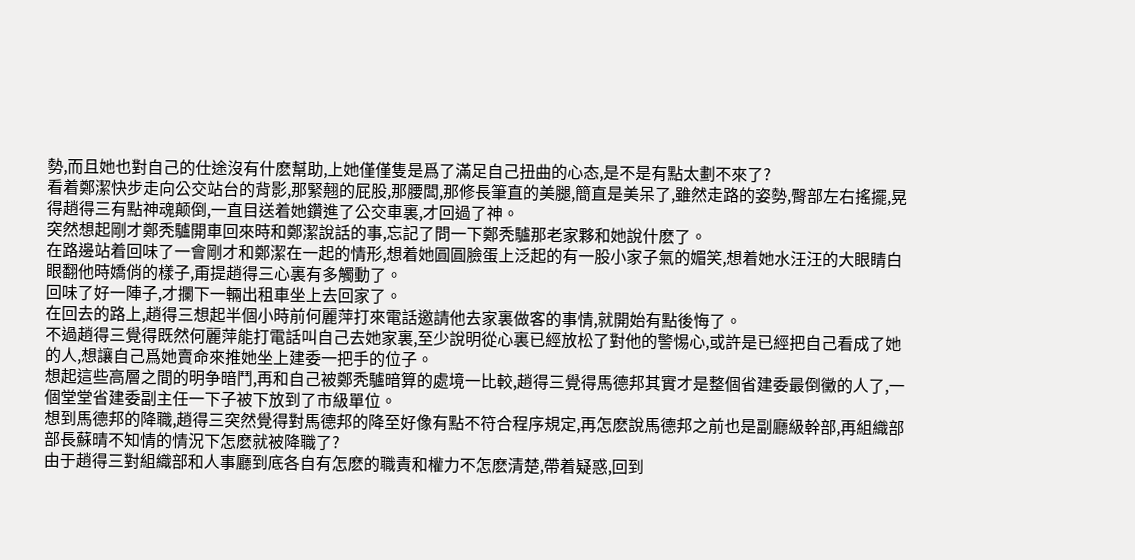勢,而且她也對自己的仕途沒有什麽幫助,上她僅僅隻是爲了滿足自己扭曲的心态,是不是有點太劃不來了?
看着鄭潔快步走向公交站台的背影,那緊翹的屁股,那腰闆,那修長筆直的美腿,簡直是美呆了,雖然走路的姿勢,臀部左右搖擺,晃得趙得三有點神魂颠倒,一直目送着她鑽進了公交車裏,才回過了神。
突然想起剛才鄭秃驢開車回來時和鄭潔說話的事,忘記了問一下鄭秃驢那老家夥和她說什麽了。
在路邊站着回味了一會剛才和鄭潔在一起的情形,想着她圓圓臉蛋上泛起的有一股小家子氣的媚笑,想着她水汪汪的大眼睛白眼翻他時嬌俏的樣子,甭提趙得三心裏有多觸動了。
回味了好一陣子,才攔下一輛出租車坐上去回家了。
在回去的路上,趙得三想起半個小時前何麗萍打來電話邀請他去家裏做客的事情,就開始有點後悔了。
不過趙得三覺得既然何麗萍能打電話叫自己去她家裏,至少說明從心裏已經放松了對他的警惕心,或許是已經把自己看成了她的人,想讓自己爲她賣命來推她坐上建委一把手的位子。
想起這些高層之間的明争暗鬥,再和自己被鄭秃驢暗算的處境一比較,趙得三覺得馬德邦其實才是整個省建委最倒黴的人了,一個堂堂省建委副主任一下子被下放到了市級單位。
想到馬德邦的降職,趙得三突然覺得對馬德邦的降至好像有點不符合程序規定,再怎麽說馬德邦之前也是副廳級幹部,再組織部部長蘇晴不知情的情況下怎麽就被降職了?
由于趙得三對組織部和人事廳到底各自有怎麽的職責和權力不怎麽清楚,帶着疑惑,回到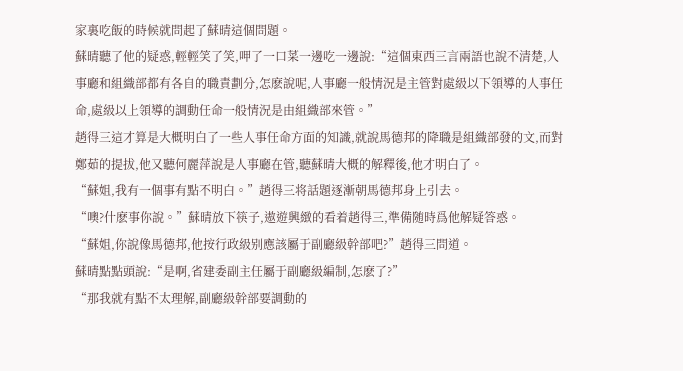家裏吃飯的時候就問起了蘇晴這個問題。
蘇晴聽了他的疑惑,輕輕笑了笑,呷了一口菜一邊吃一邊說:“這個東西三言兩語也說不清楚,人事廳和組織部都有各自的職責劃分,怎麽說呢,人事廳一般情況是主管對處級以下領導的人事任命,處級以上領導的調動任命一般情況是由組織部來管。”
趙得三這才算是大概明白了一些人事任命方面的知識,就說馬德邦的降職是組織部發的文,而對鄭茹的提拔,他又聽何麗萍說是人事廳在管,聽蘇晴大概的解釋後,他才明白了。
“蘇姐,我有一個事有點不明白。”趙得三将話題逐漸朝馬德邦身上引去。
“噢?什麽事你說。”蘇晴放下筷子,遨遊興緻的看着趙得三,準備随時爲他解疑答惑。
“蘇姐,你說像馬德邦,他按行政級别應該屬于副廳級幹部吧?”趙得三問道。
蘇晴點點頭說:“是啊,省建委副主任屬于副廳級編制,怎麽了?”
“那我就有點不太理解,副廳級幹部要調動的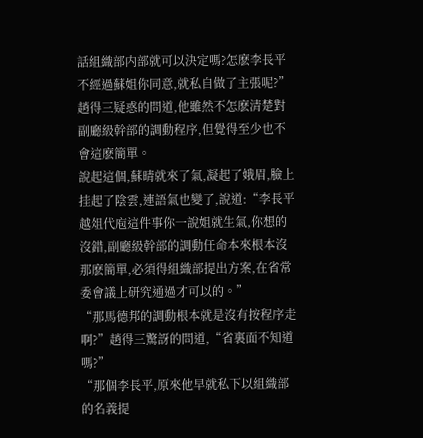話組織部内部就可以決定嗎?怎麽李長平不經過蘇姐你同意,就私自做了主張呢?”趙得三疑惑的問道,他雖然不怎麽清楚對副廳級幹部的調動程序,但覺得至少也不會這麽簡單。
說起這個,蘇晴就來了氣,凝起了娥眉,臉上挂起了陰雲,連語氣也變了,說道:“李長平越俎代庖這件事你一說姐就生氣,你想的沒錯,副廳級幹部的調動任命本來根本沒那麽簡單,必須得組織部提出方案,在省常委會議上研究通過才可以的。”
“那馬德邦的調動根本就是沒有按程序走啊?”趙得三驚訝的問道,“省裏面不知道嗎?”
“那個李長平,原來他早就私下以組織部的名義提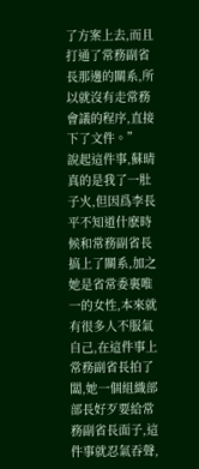了方案上去,而且打通了常務副省長那邊的關系,所以就沒有走常務會議的程序,直接下了文件。”
說起這件事,蘇晴真的是我了一肚子火,但因爲李長平不知道什麽時候和常務副省長搞上了關系,加之她是省常委裏唯一的女性,本來就有很多人不服氣自己,在這件事上常務副省長拍了闆,她一個組織部部長好歹要給常務副省長面子,這件事就忍氣吞聲,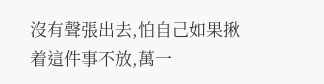沒有聲張出去,怕自己如果揪着這件事不放,萬一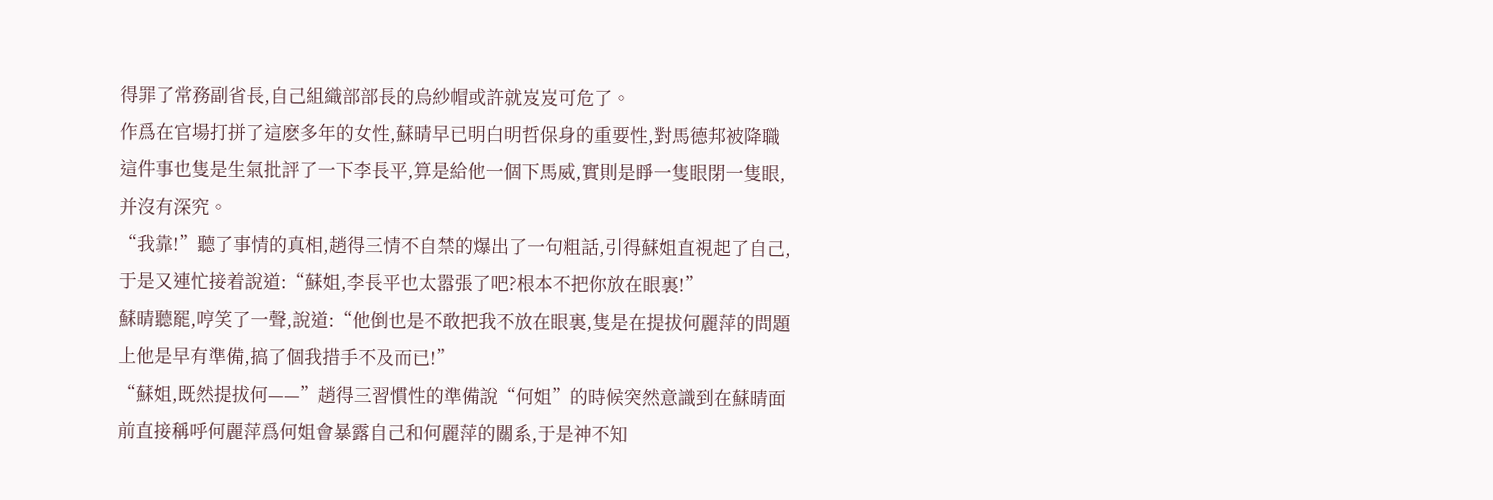得罪了常務副省長,自己組織部部長的烏紗帽或許就岌岌可危了。
作爲在官場打拼了這麽多年的女性,蘇晴早已明白明哲保身的重要性,對馬德邦被降職這件事也隻是生氣批評了一下李長平,算是給他一個下馬威,實則是睜一隻眼閉一隻眼,并沒有深究。
“我靠!”聽了事情的真相,趙得三情不自禁的爆出了一句粗話,引得蘇姐直視起了自己,于是又連忙接着說道:“蘇姐,李長平也太嚣張了吧?根本不把你放在眼裏!”
蘇晴聽罷,哼笑了一聲,說道:“他倒也是不敢把我不放在眼裏,隻是在提拔何麗萍的問題上他是早有準備,搞了個我措手不及而已!”
“蘇姐,既然提拔何——”趙得三習慣性的準備說“何姐”的時候突然意識到在蘇晴面前直接稱呼何麗萍爲何姐會暴露自己和何麗萍的關系,于是神不知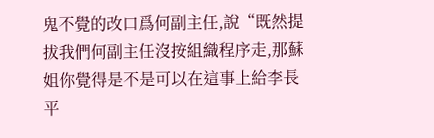鬼不覺的改口爲何副主任,說“既然提拔我們何副主任沒按組織程序走,那蘇姐你覺得是不是可以在這事上給李長平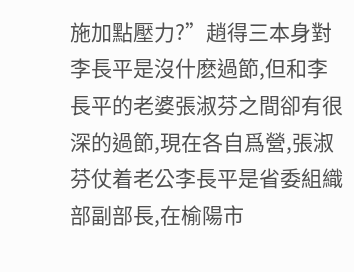施加點壓力?”趙得三本身對李長平是沒什麽過節,但和李長平的老婆張淑芬之間卻有很深的過節,現在各自爲營,張淑芬仗着老公李長平是省委組織部副部長,在榆陽市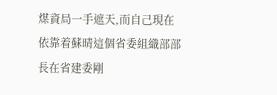煤資局一手遮天,而自己現在依靠着蘇晴這個省委組織部部長在省建委剛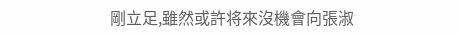剛立足,雖然或許将來沒機會向張淑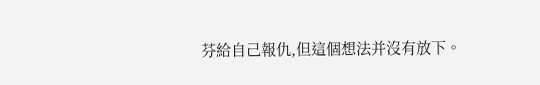芬給自己報仇,但這個想法并沒有放下。